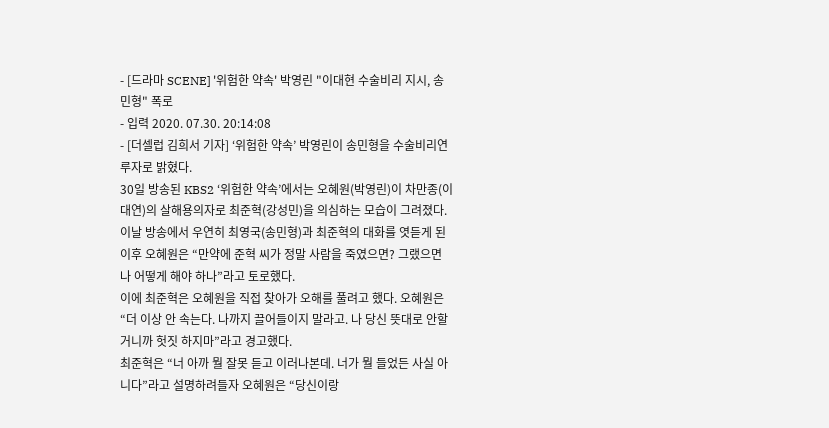- [드라마 SCENE] '위험한 약속' 박영린 "이대현 수술비리 지시, 송민형" 폭로
- 입력 2020. 07.30. 20:14:08
- [더셀럽 김희서 기자] ‘위험한 약속’ 박영린이 송민형을 수술비리연루자로 밝혔다.
30일 방송된 KBS2 ‘위험한 약속’에서는 오혜원(박영린)이 차만종(이대연)의 살해용의자로 최준혁(강성민)을 의심하는 모습이 그려졌다.
이날 방송에서 우연히 최영국(송민형)과 최준혁의 대화를 엿듣게 된 이후 오혜원은 “만약에 준혁 씨가 정말 사람을 죽였으면? 그랬으면 나 어떻게 해야 하나”라고 토로했다.
이에 최준혁은 오혜원을 직접 찾아가 오해를 풀려고 했다. 오혜원은 “더 이상 안 속는다. 나까지 끌어들이지 말라고. 나 당신 뜻대로 안할 거니까 헛짓 하지마”라고 경고했다.
최준혁은 “너 아까 뭘 잘못 듣고 이러나본데. 너가 뭘 들었든 사실 아니다”라고 설명하려들자 오혜원은 “당신이랑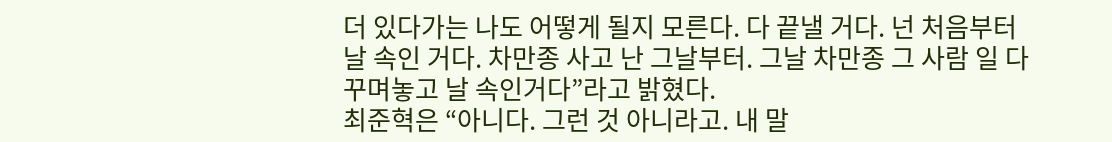더 있다가는 나도 어떻게 될지 모른다. 다 끝낼 거다. 넌 처음부터 날 속인 거다. 차만종 사고 난 그날부터. 그날 차만종 그 사람 일 다 꾸며놓고 날 속인거다”라고 밝혔다.
최준혁은 “아니다. 그런 것 아니라고. 내 말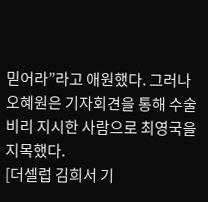믿어라”라고 애원했다. 그러나 오혜원은 기자회견을 통해 수술비리 지시한 사람으로 최영국을 지목했다.
[더셀럽 김희서 기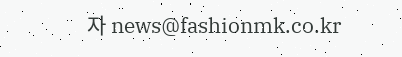자 news@fashionmk.co.kr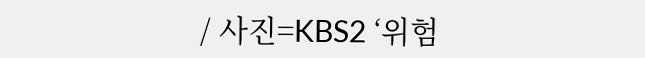/ 사진=KBS2 ‘위험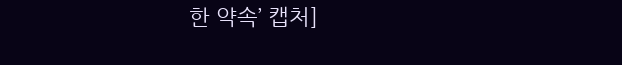한 약속’ 캡처]